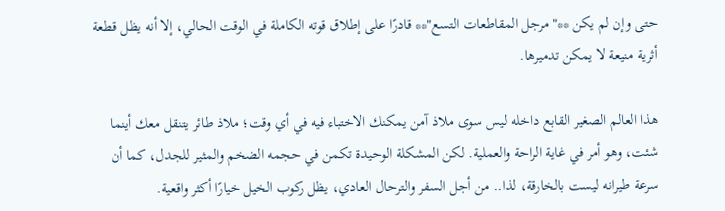حتى وإن لم يكن **"مرجل المقاطعات التسع"** قادرًا على إطلاق قوته الكاملة في الوقت الحالي، إلا أنه يظل قطعة أثرية منيعة لا يمكن تدميرها.

هذا العالم الصغير القابع داخله ليس سوى ملاذ آمن يمكنك الاختباء فيه في أي وقت؛ ملاذ طائر يتنقل معك أينما شئت، وهو أمر في غاية الراحة والعملية. لكن المشكلة الوحيدة تكمن في حجمه الضخم والمثير للجدل، كما أن سرعة طيرانه ليست بالخارقة، لذا.. من أجل السفر والترحال العادي، يظل ركوب الخيل خيارًا أكثر واقعية.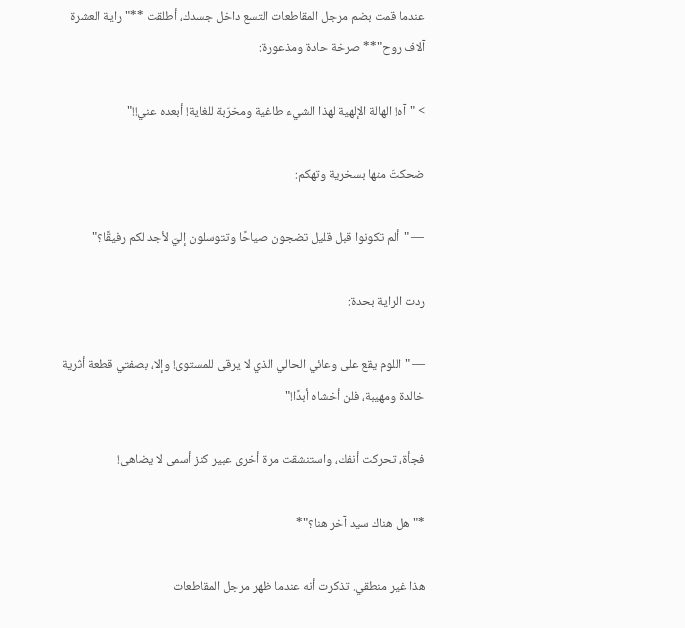عندما قمت بضم مرجل المقاطعات التسع داخل جسدك، أطلقت **"راية العشرة آلاف روح"** صرخة حادة ومذعورة:

> "آه! الهالة الإلهية لهذا الشيء طاغية ومخرّبة للغاية! أبعده عني!!"

ضحكتَ منها بسخرية وتهكم:

— "ألم تكونوا قبل قليل تضجون صياحًا وتتوسلون إليّ لأجد لكم رفيقًا؟"

ردت الراية بحدة:

— "اللوم يقع على وعائي الحالي الذي لا يرقى للمستوى! وإلا، بصفتي قطعة أثرية خالدة ومهيبة، فلن أخشاه أبدًا!"

فجأة، تحركت أنفك، واستنشقت مرة أخرى عبير كنز أسمى لا يضاهى!

*"هل هناك سيد آخر هنا؟"*

هذا غير منطقي. تذكرت أنه عندما ظهر مرجل المقاطعات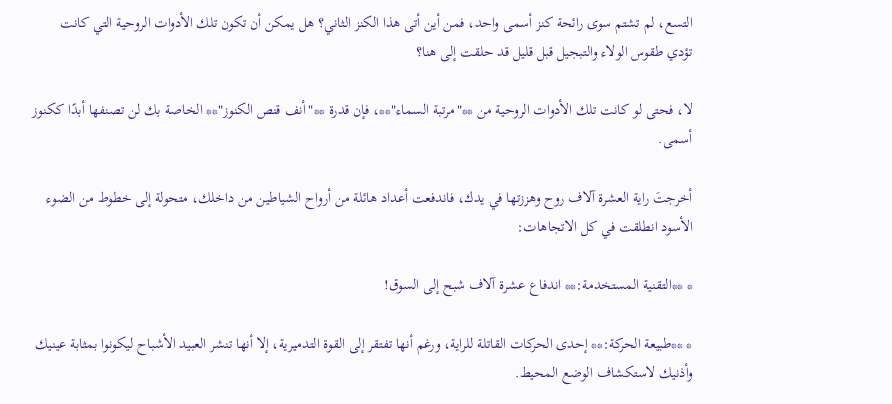التسع، لم تشتم سوى رائحة كنز أسمى واحد، فمن أين أتى هذا الكنز الثاني؟ هل يمكن أن تكون تلك الأدوات الروحية التي كانت تؤدي طقوس الولاء والتبجيل قبل قليل قد حلقت إلى هنا؟

لا، فحتى لو كانت تلك الأدوات الروحية من **"مرتبة السماء"**، فإن قدرة **"أنف قنص الكنوز"** الخاصة بك لن تصنفها أبدًا ككنوز أسمى.

أخرجتَ راية العشرة آلاف روح وهززتها في يدك، فاندفعت أعداد هائلة من أرواح الشياطين من داخلك، متحولة إلى خطوط من الضوء الأسود انطلقت في كل الاتجاهات:

* **التقنية المستخدمة:** اندفاع عشرة آلاف شبح إلى السوق!

* **طبيعة الحركة:** إحدى الحركات القاتلة للراية، ورغم أنها تفتقر إلى القوة التدميرية، إلا أنها تنشر العبيد الأشباح ليكونوا بمثابة عينيك وأذنيك لاستكشاف الوضع المحيط.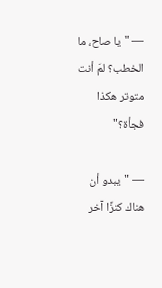— "يا صاح، ما الخطب؟ لمَ أنت متوتر هكذا فجأة؟"

— "يبدو أن هناك كنزًا آخر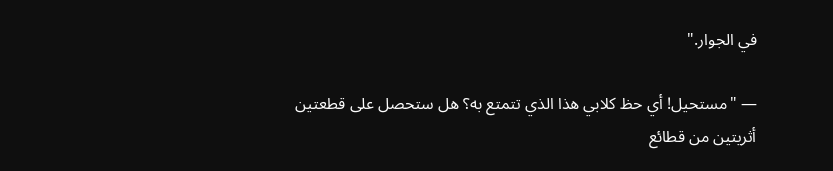في الجوار."

— "مستحيل! أي حظ كلابي هذا الذي تتمتع به؟ هل ستحصل على قطعتين أثريتين من قطائع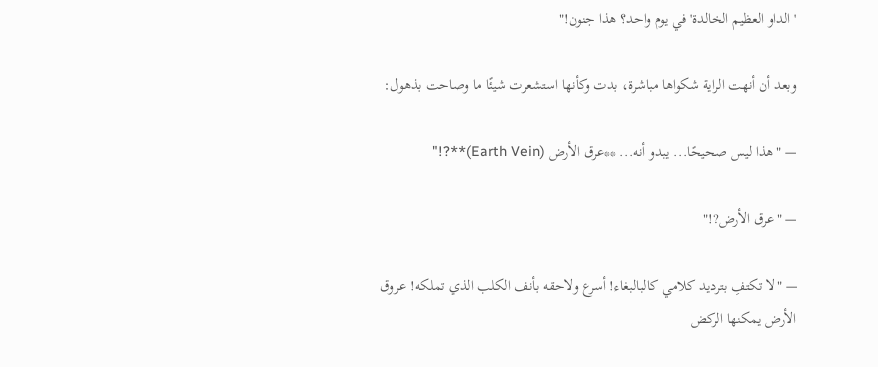'الداو العظيم الخالدة' في يوم واحد؟ هذا جنون!"

وبعد أن أنهت الراية شكواها مباشرة، بدت وكأنها استشعرت شيئًا ما وصاحت بذهول:

— "هذا ليس صحيحًا... يبدو أنه... **عرق الأرض (Earth Vein)**?!"

— "عرق الأرض?!"

— "لا تكتفِ بترديد كلامي كالبالبغاء! أسرع ولاحقه بأنف الكلب الذي تملكه! عروق الأرض يمكنها الركض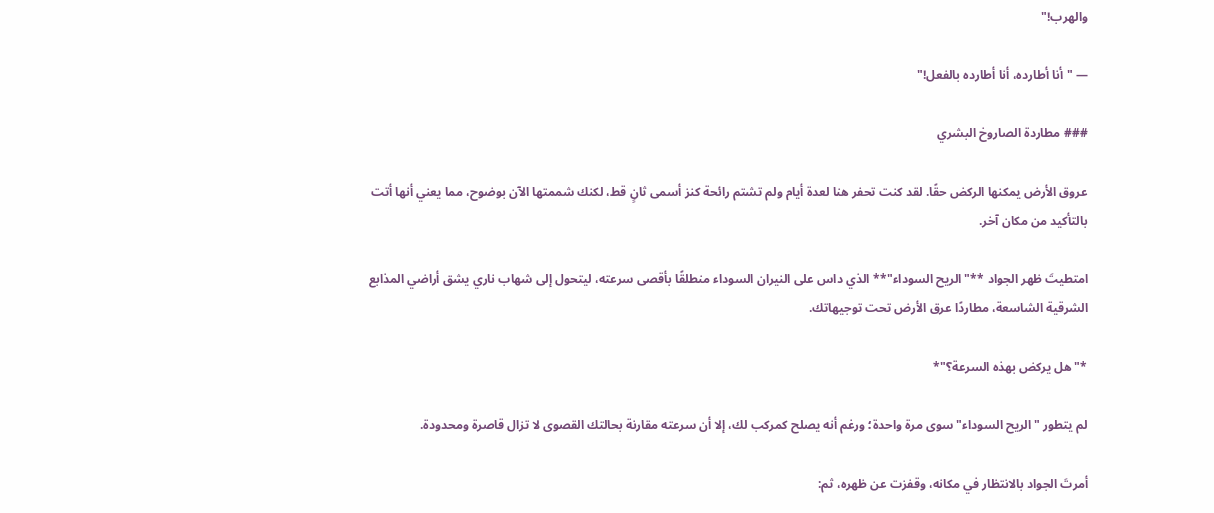والهرب!"

— "أنا أطارده، أنا أطارده بالفعل!"

### مطاردة الصاروخ البشري

عروق الأرض يمكنها الركض حقًا. لقد كنت تحفر هنا لعدة أيام ولم تشتم رائحة كنز أسمى ثانٍ قط، لكنك شممتها الآن بوضوح، مما يعني أنها أتت بالتأكيد من مكان آخر.

امتطيتَ ظهر الجواد **"الريح السوداء"** الذي داس على النيران السوداء منطلقًا بأقصى سرعته، ليتحول إلى شهاب ناري يشق أراضي المذابع الشرقية الشاسعة، مطاردًا عرق الأرض تحت توجيهاتك.

*"هل يركض بهذه السرعة؟"*

لم يتطور "الريح السوداء" سوى مرة واحدة؛ ورغم أنه يصلح كمركب لك، إلا أن سرعته مقارنة بحالتك القصوى لا تزال قاصرة ومحدودة.

أمرتَ الجواد بالانتظار في مكانه، وقفزت عن ظهره، ثم: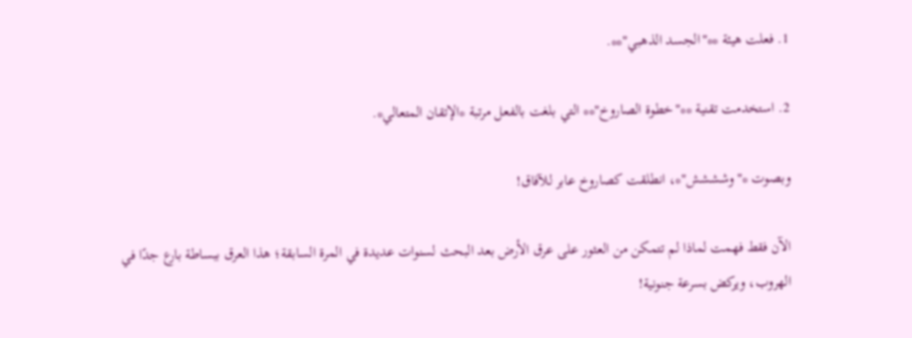1. فعلت هيئة **"الجسد الذهبي"**.

2. استخدمت تقنية **"خطوة الصاروخ"** التي بلغت بالفعل مرتبة *الإتقان المتعالي*.

وبصوت *"وشششش"*، انطلقت كصاروخ عابر للآفاق!

الآن فقط فهمت لماذا لم تتمكن من العثور على عرق الأرض بعد البحث لسنوات عديدة في المرة السابقة؛ هذا العرق ببساطة بارع جدًا في الهروب، ويركض بسرعة جنونية!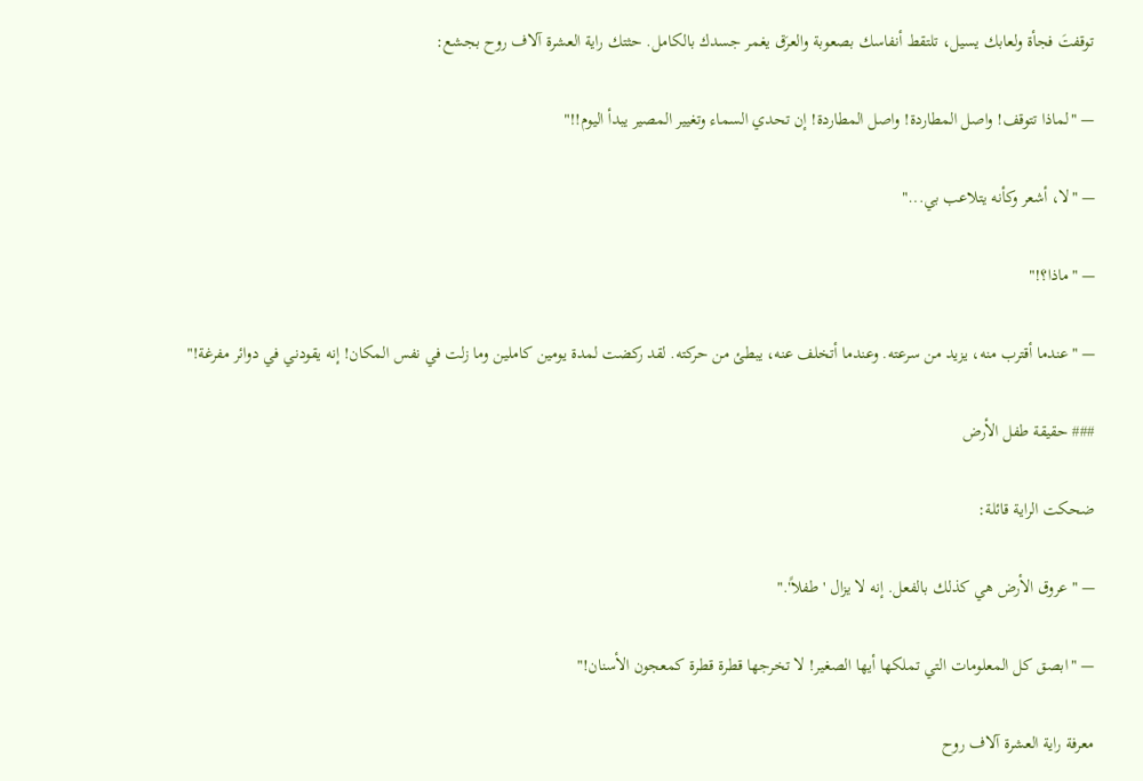توقفتَ فجأة ولعابك يسيل، تلتقط أنفاسك بصعوبة والعرَق يغمر جسدك بالكامل. حثتك راية العشرة آلاف روح بجشع:

— "لماذا تتوقف! واصل المطاردة! واصل المطاردة! إن تحدي السماء وتغيير المصير يبدأ اليوم!!"

— "لا، أشعر وكأنه يتلاعب بي..."

— "ماذا؟!"

— "عندما أقترب منه، يزيد من سرعته. وعندما أتخلف عنه، يبطئ من حركته. لقد ركضت لمدة يومين كاملين وما زلت في نفس المكان! إنه يقودني في دوائر مفرغة!"

### حقيقة طفل الأرض

ضحكت الراية قائلة:

— "عروق الأرض هي كذلك بالفعل. إنه لا يزال 'طفلاً'."

— "ابصق كل المعلومات التي تملكها أيها الصغير! لا تخرجها قطرة قطرة كمعجون الأسنان!"

معرفة راية العشرة آلاف روح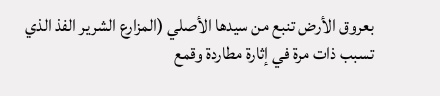بعروق الأرض تنبع من سيدها الأصلي (المزارع الشرير الفذ الذي تسبب ذات مرة في إثارة مطاردة وقمع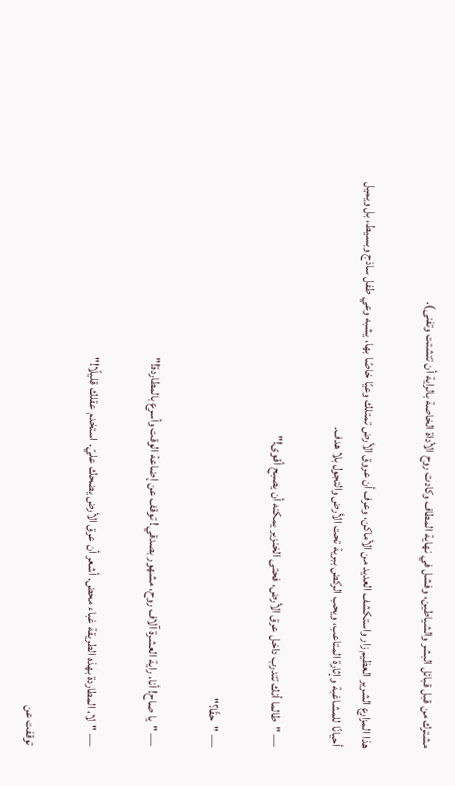مشترك من قبل قبائل البشر والشياطين، وفشل في نهاية المطاف وكادت روح الأداة الخاصة بالراية أن تتشتت وتفنى).

هذا المزارع الشرير العظيم زار واستكشف العديد من الأماكن، وعرف أن عروق الأرض تمتلك وعيًا خاصًا بها، يشبه وعي طفل ساذج وبسيط، بل ويميل أحيانًا للمشاغبة وإثارة المتاعب، ويحب الركض ببرية تحت الأرض والتجول بلا هدف.

— "طالما أنك تتدرب داخل عرق الأرض، فحتى الخنزير يمكنه أن يصبح أقوى!"

— "حقًا؟"

— "يا صاح! أنا، راية العشرة آلاف روح، مشهور بصدقي! توقف عن إضاعة الوقت وأسرع بالمطاردة!"

— "لا، المطاردة بهذه الطريقة غباء محض. أشعر أن عرق الأرض يضحك عليّ. استخدم عقلك قليلًا!"

توقفت عن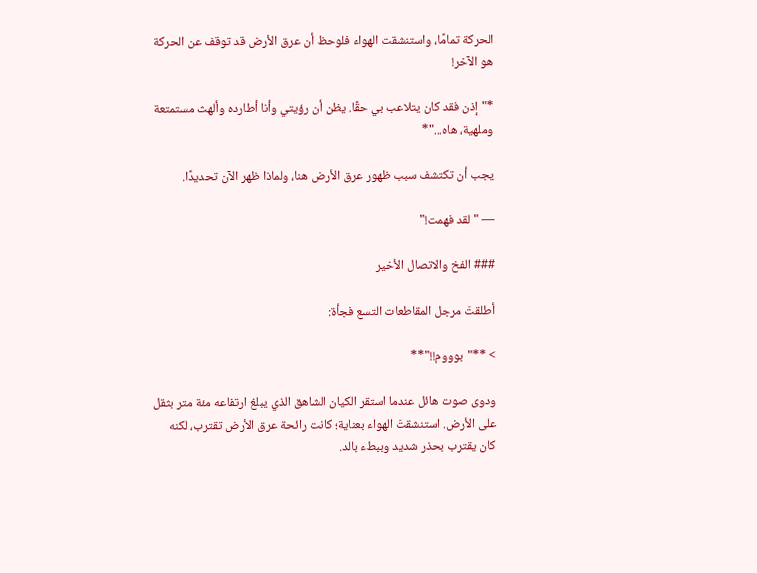الحركة تمامًا، واستنشقت الهواء فلوحظ أن عرق الأرض قد توقف عن الحركة هو الآخر!

*"إذن فقد كان يتلاعب بي حقًا. يظن أن رؤيتي وأنا أطارده وألهث مستمتعة وملهية، هاه..."*

يجب أن تكتشف سبب ظهور عرق الأرض هنا، ولماذا ظهر الآن تحديدًا.

— "لقد فهمت!"

### الفخ والاتصال الأخير

أطلقتَ مرجل المقاطعات التسع فجأة:

> **"بوووم!!"**

ودوى صوت هائل عندما استقر الكيان الشاهق الذي يبلغ ارتفاعه مئة متر بثقل على الأرض. استنشقتَ الهواء بعناية؛ كانت رائحة عرق الأرض تقترب، لكنه كان يقترب بحذر شديد وببطء بالد.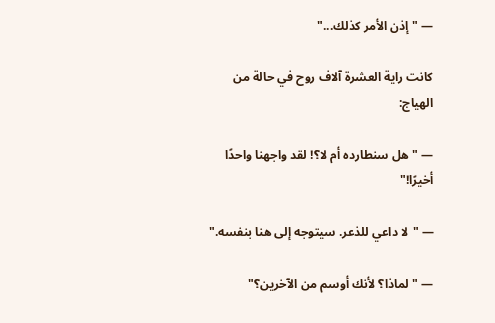— "إذن الأمر كذلك..."

كانت راية العشرة آلاف روح في حالة من الهياج:

— "هل سنطارده أم لا؟! لقد واجهنا واحدًا أخيرًا!"

— "لا داعي للذعر. سيتوجه إلى هنا بنفسه."

— "لماذا؟ لأنك أوسم من الآخرين؟"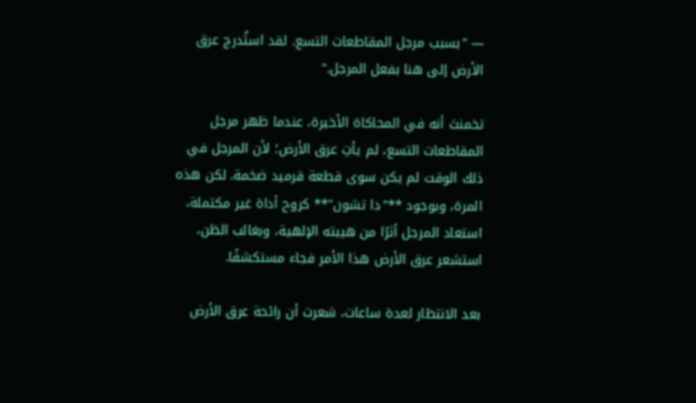— "بسبب مرجل المقاطعات التسع. لقد استُدرج عرق الأرض إلى هنا بفعل المرجل."

تخمنتَ أنه في المحاكاة الأخيرة، عندما ظهر مرجل المقاطعات التسع، لم يأتِ عرق الأرض؛ لأن المرجل في ذلك الوقت لم يكن سوى قطعة قرميد ضخمة. لكن هذه المرة، وبوجود **"دا تشون"** كروح أداة غير مكتملة، استعاد المرجل أثرًا من هيبته الإلهية، وبغالب الظن، استشعر عرق الأرض هذا الأمر فجاء مستكشفًا.

بعد الانتظار لعدة ساعات، شعرت أن رائحة عرق الأرض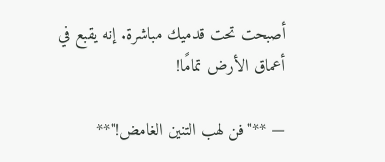أصبحت تحت قدميك مباشرة. إنه يقبع في أعماق الأرض تمامًا!

— **"فن لهب التنين الغامض!"**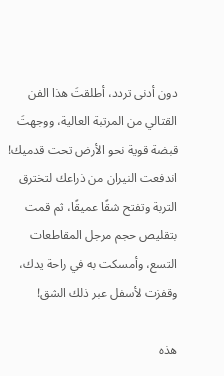دون أدنى تردد، أطلقتَ هذا الفن القتالي من المرتبة العالية، ووجهتَ قبضة قوية نحو الأرض تحت قدميك! اندفعت النيران من ذراعك لتخترق التربة وتفتح شقًا عميقًا، ثم قمت بتقليص حجم مرجل المقاطعات التسع، وأمسكت به في راحة يدك، وقفزت لأسفل عبر ذلك الشق!

هذه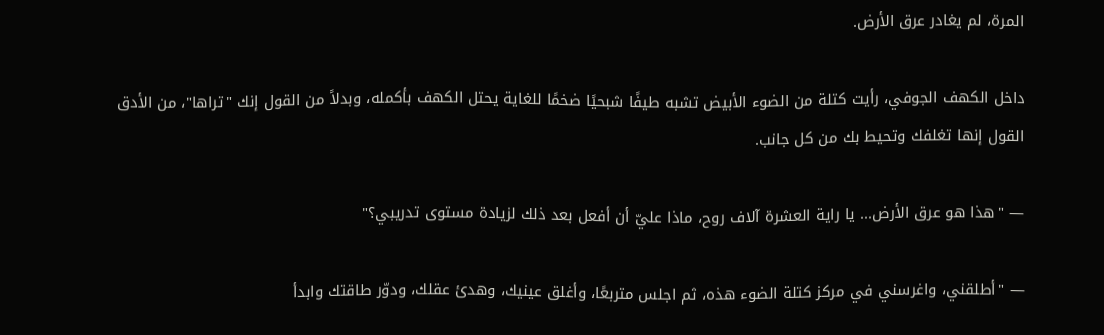المرة، لم يغادر عرق الأرض.

داخل الكهف الجوفي، رأيت كتلة من الضوء الأبيض تشبه طيفًا شبحيًا ضخمًا للغاية يحتل الكهف بأكمله، وبدلاً من القول إنك "تراها"، من الأدق القول إنها تغلفك وتحيط بك من كل جانب.

— "هذا هو عرق الأرض... يا راية العشرة آلاف روح، ماذا عليّ أن أفعل بعد ذلك لزيادة مستوى تدريبي؟"

— "أطلقني، واغرسني في مركز كتلة الضوء هذه، ثم اجلس متربعًا، وأغلق عينيك، وهدئ عقلك، ودوّر طاقتك وابدأ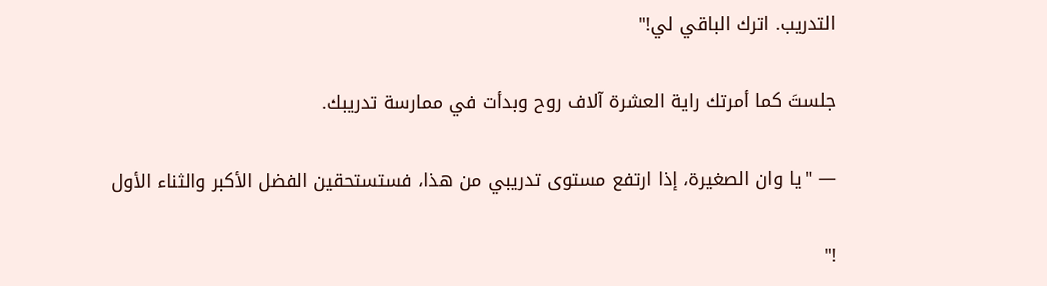التدريب. اترك الباقي لي!"

جلستَ كما أمرتك راية العشرة آلاف روح وبدأت في ممارسة تدريبك.

— "يا وان الصغيرة، إذا ارتفع مستوى تدريبي من هذا، فستستحقين الفضل الأكبر والثناء الأول

!"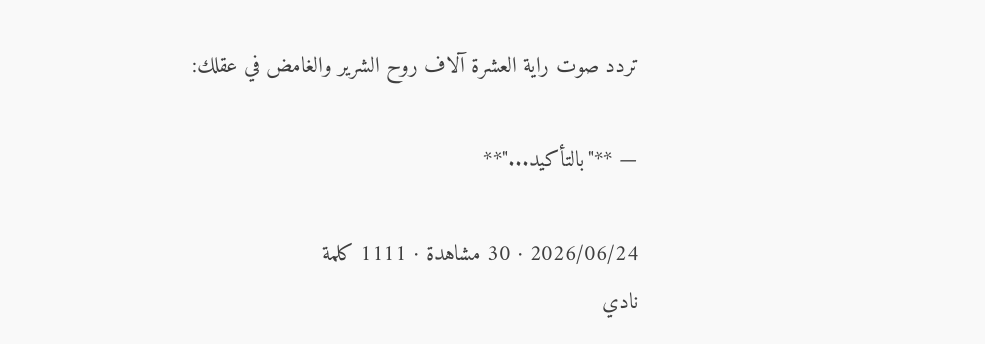تردد صوت راية العشرة آلاف روح الشرير والغامض في عقلك:

— **"بالتأكيد..."**

2026/06/24 · 30 مشاهدة · 1111 كلمة
نادي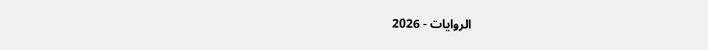الروايات - 2026